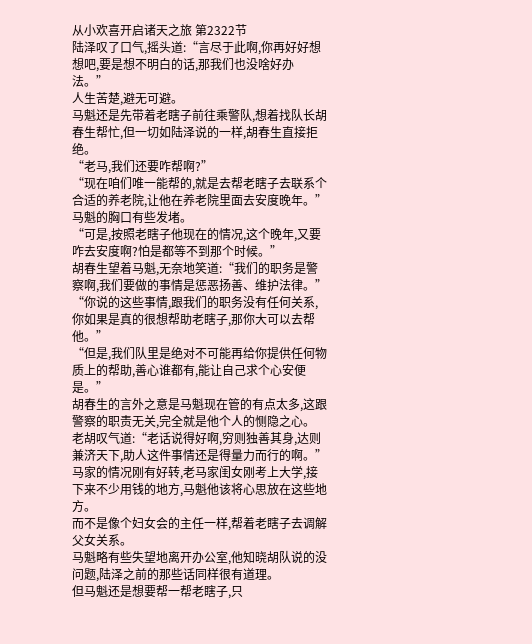从小欢喜开启诸天之旅 第2322节
陆泽叹了口气,摇头道:“言尽于此啊,你再好好想想吧,要是想不明白的话,那我们也没啥好办法。”
人生苦楚,避无可避。
马魁还是先带着老瞎子前往乘警队,想着找队长胡春生帮忙,但一切如陆泽说的一样,胡春生直接拒绝。
“老马,我们还要咋帮啊?”
“现在咱们唯一能帮的,就是去帮老瞎子去联系个合适的养老院,让他在养老院里面去安度晚年。”
马魁的胸口有些发堵。
“可是,按照老瞎子他现在的情况,这个晚年,又要咋去安度啊?怕是都等不到那个时候。”
胡春生望着马魁,无奈地笑道:“我们的职务是警察啊,我们要做的事情是惩恶扬善、维护法律。”
“你说的这些事情,跟我们的职务没有任何关系,你如果是真的很想帮助老瞎子,那你大可以去帮他。”
“但是,我们队里是绝对不可能再给你提供任何物质上的帮助,善心谁都有,能让自己求个心安便是。”
胡春生的言外之意是马魁现在管的有点太多,这跟警察的职责无关,完全就是他个人的恻隐之心。
老胡叹气道:“老话说得好啊,穷则独善其身,达则兼济天下,助人这件事情还是得量力而行的啊。”
马家的情况刚有好转,老马家闺女刚考上大学,接下来不少用钱的地方,马魁他该将心思放在这些地方。
而不是像个妇女会的主任一样,帮着老瞎子去调解父女关系。
马魁略有些失望地离开办公室,他知晓胡队说的没问题,陆泽之前的那些话同样很有道理。
但马魁还是想要帮一帮老瞎子,只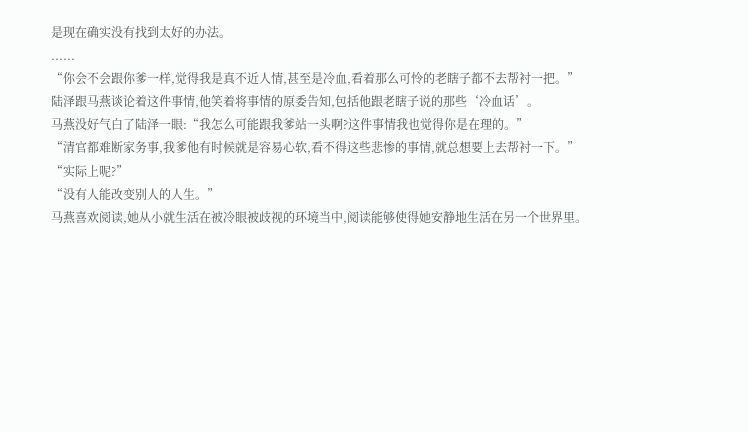是现在确实没有找到太好的办法。
......
“你会不会跟你爹一样,觉得我是真不近人情,甚至是冷血,看着那么可怜的老瞎子都不去帮衬一把。”
陆泽跟马燕谈论着这件事情,他笑着将事情的原委告知,包括他跟老瞎子说的那些‘冷血话’。
马燕没好气白了陆泽一眼:“我怎么可能跟我爹站一头啊?这件事情我也觉得你是在理的。”
“清官都难断家务事,我爹他有时候就是容易心软,看不得这些悲惨的事情,就总想要上去帮衬一下。”
“实际上呢?”
“没有人能改变别人的人生。”
马燕喜欢阅读,她从小就生活在被冷眼被歧视的环境当中,阅读能够使得她安静地生活在另一个世界里。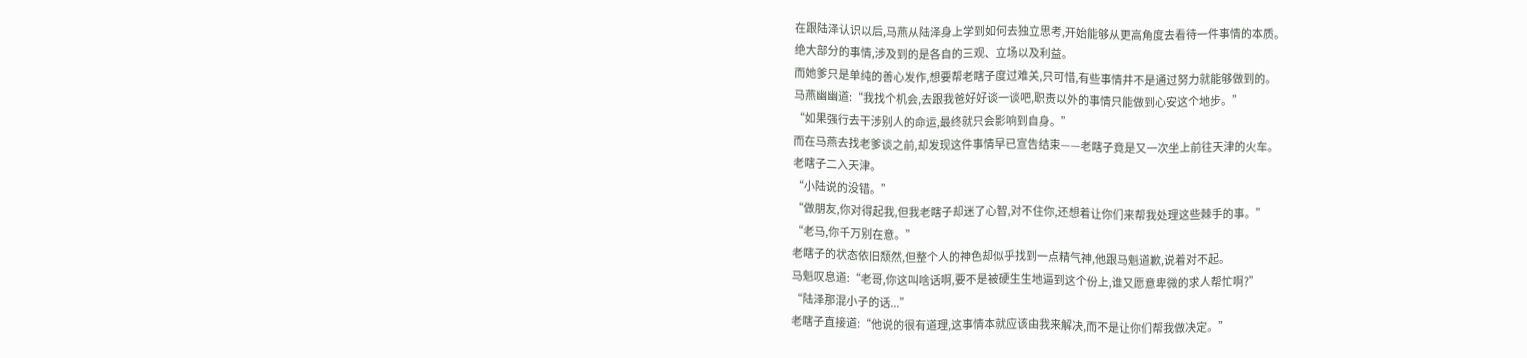在跟陆泽认识以后,马燕从陆泽身上学到如何去独立思考,开始能够从更高角度去看待一件事情的本质。
绝大部分的事情,涉及到的是各自的三观、立场以及利益。
而她爹只是单纯的善心发作,想要帮老瞎子度过难关,只可惜,有些事情并不是通过努力就能够做到的。
马燕幽幽道:“我找个机会,去跟我爸好好谈一谈吧,职责以外的事情只能做到心安这个地步。”
“如果强行去干涉别人的命运,最终就只会影响到自身。”
而在马燕去找老爹谈之前,却发现这件事情早已宣告结束——老瞎子竟是又一次坐上前往天津的火车。
老瞎子二入天津。
“小陆说的没错。”
“做朋友,你对得起我,但我老瞎子却迷了心智,对不住你,还想着让你们来帮我处理这些棘手的事。”
“老马,你千万别在意。”
老瞎子的状态依旧颓然,但整个人的神色却似乎找到一点精气神,他跟马魁道歉,说着对不起。
马魁叹息道:“老哥,你这叫啥话啊,要不是被硬生生地逼到这个份上,谁又愿意卑微的求人帮忙啊?”
“陆泽那混小子的话...”
老瞎子直接道:“他说的很有道理,这事情本就应该由我来解决,而不是让你们帮我做决定。”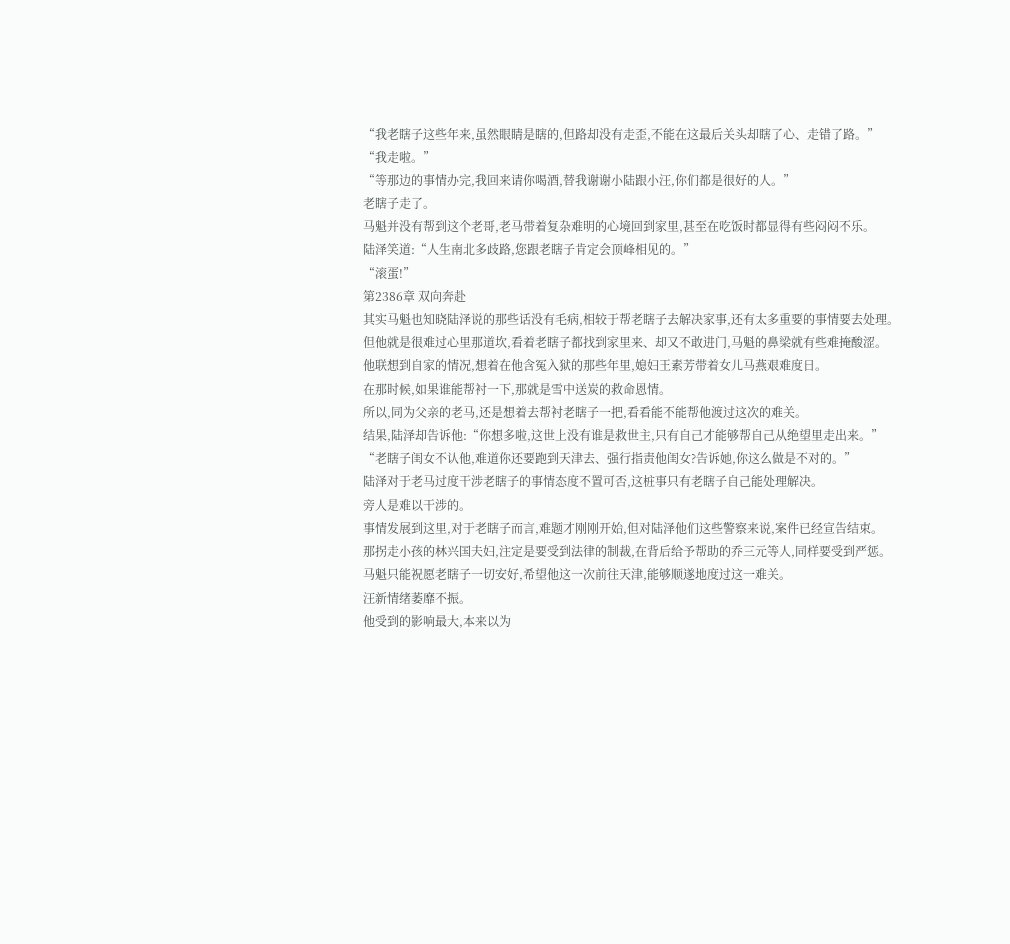“我老瞎子这些年来,虽然眼睛是瞎的,但路却没有走歪,不能在这最后关头却瞎了心、走错了路。”
“我走啦。”
“等那边的事情办完,我回来请你喝酒,替我谢谢小陆跟小汪,你们都是很好的人。”
老瞎子走了。
马魁并没有帮到这个老哥,老马带着复杂难明的心境回到家里,甚至在吃饭时都显得有些闷闷不乐。
陆泽笑道:“人生南北多歧路,您跟老瞎子肯定会顶峰相见的。”
“滚蛋!”
第2386章 双向奔赴
其实马魁也知晓陆泽说的那些话没有毛病,相较于帮老瞎子去解决家事,还有太多重要的事情要去处理。
但他就是很难过心里那道坎,看着老瞎子都找到家里来、却又不敢进门,马魁的鼻梁就有些难掩酸涩。
他联想到自家的情况,想着在他含冤入狱的那些年里,媳妇王素芳带着女儿马燕艰难度日。
在那时候,如果谁能帮衬一下,那就是雪中送炭的救命恩情。
所以,同为父亲的老马,还是想着去帮衬老瞎子一把,看看能不能帮他渡过这次的难关。
结果,陆泽却告诉他:“你想多啦,这世上没有谁是救世主,只有自己才能够帮自己从绝望里走出来。”
“老瞎子闺女不认他,难道你还要跑到天津去、强行指责他闺女?告诉她,你这么做是不对的。”
陆泽对于老马过度干涉老瞎子的事情态度不置可否,这桩事只有老瞎子自己能处理解决。
旁人是难以干涉的。
事情发展到这里,对于老瞎子而言,难题才刚刚开始,但对陆泽他们这些警察来说,案件已经宣告结束。
那拐走小孩的林兴国夫妇,注定是要受到法律的制裁,在背后给予帮助的乔三元等人,同样要受到严惩。
马魁只能祝愿老瞎子一切安好,希望他这一次前往天津,能够顺遂地度过这一难关。
汪新情绪萎靡不振。
他受到的影响最大,本来以为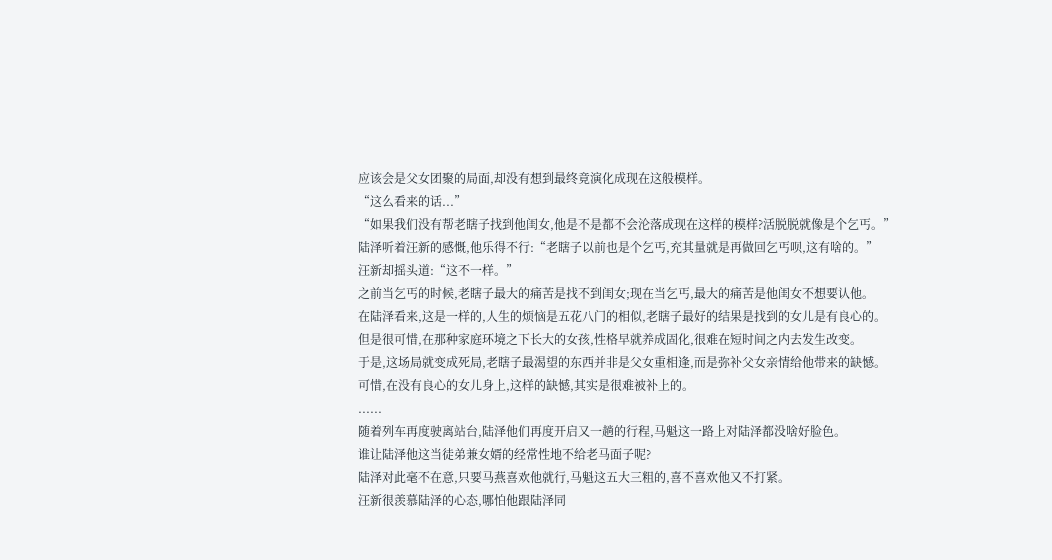应该会是父女团聚的局面,却没有想到最终竟演化成现在这般模样。
“这么看来的话...”
“如果我们没有帮老瞎子找到他闺女,他是不是都不会沦落成现在这样的模样?活脱脱就像是个乞丐。”
陆泽听着汪新的感慨,他乐得不行:“老瞎子以前也是个乞丐,充其量就是再做回乞丐呗,这有啥的。”
汪新却摇头道:“这不一样。”
之前当乞丐的时候,老瞎子最大的痛苦是找不到闺女;现在当乞丐,最大的痛苦是他闺女不想要认他。
在陆泽看来,这是一样的,人生的烦恼是五花八门的相似,老瞎子最好的结果是找到的女儿是有良心的。
但是很可惜,在那种家庭环境之下长大的女孩,性格早就养成固化,很难在短时间之内去发生改变。
于是,这场局就变成死局,老瞎子最渴望的东西并非是父女重相逢,而是弥补父女亲情给他带来的缺憾。
可惜,在没有良心的女儿身上,这样的缺憾,其实是很难被补上的。
......
随着列车再度驶离站台,陆泽他们再度开启又一趟的行程,马魁这一路上对陆泽都没啥好脸色。
谁让陆泽他这当徒弟兼女婿的经常性地不给老马面子呢?
陆泽对此毫不在意,只要马燕喜欢他就行,马魁这五大三粗的,喜不喜欢他又不打紧。
汪新很羡慕陆泽的心态,哪怕他跟陆泽同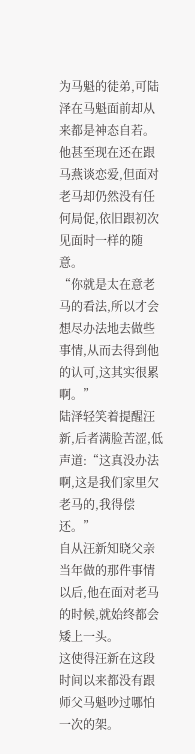为马魁的徒弟,可陆泽在马魁面前却从来都是神态自若。
他甚至现在还在跟马燕谈恋爱,但面对老马却仍然没有任何局促,依旧跟初次见面时一样的随意。
“你就是太在意老马的看法,所以才会想尽办法地去做些事情,从而去得到他的认可,这其实很累啊。”
陆泽轻笑着提醒汪新,后者满脸苦涩,低声道:“这真没办法啊,这是我们家里欠老马的,我得偿还。”
自从汪新知晓父亲当年做的那件事情以后,他在面对老马的时候,就始终都会矮上一头。
这使得汪新在这段时间以来都没有跟师父马魁吵过哪怕一次的架。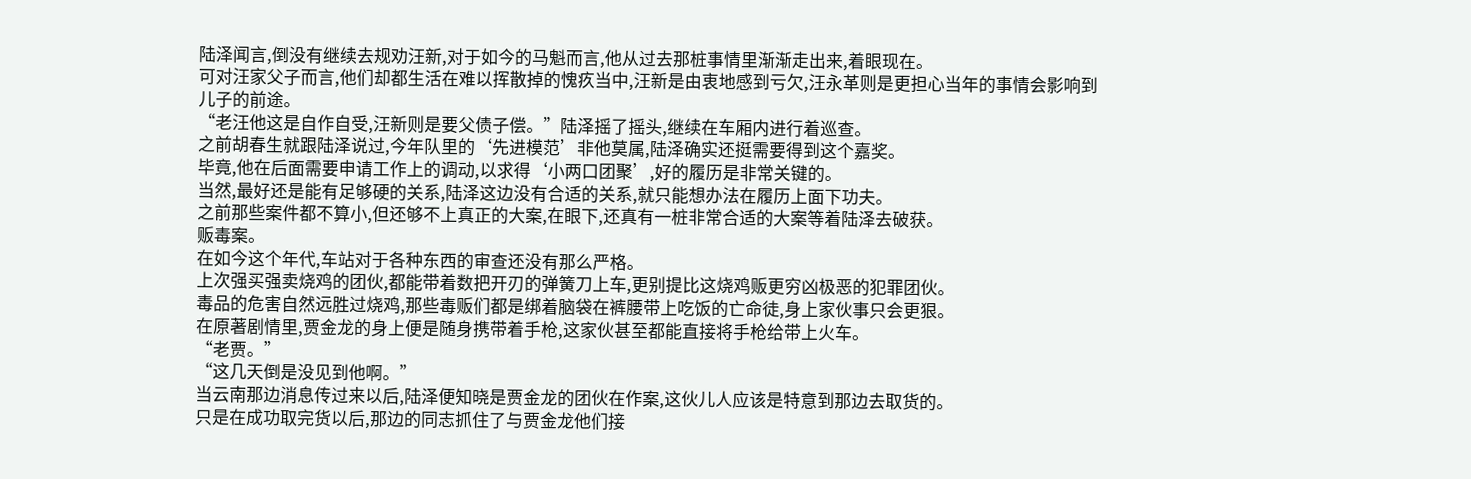陆泽闻言,倒没有继续去规劝汪新,对于如今的马魁而言,他从过去那桩事情里渐渐走出来,着眼现在。
可对汪家父子而言,他们却都生活在难以挥散掉的愧疚当中,汪新是由衷地感到亏欠,汪永革则是更担心当年的事情会影响到儿子的前途。
“老汪他这是自作自受,汪新则是要父债子偿。”陆泽摇了摇头,继续在车厢内进行着巡查。
之前胡春生就跟陆泽说过,今年队里的‘先进模范’非他莫属,陆泽确实还挺需要得到这个嘉奖。
毕竟,他在后面需要申请工作上的调动,以求得‘小两口团聚’,好的履历是非常关键的。
当然,最好还是能有足够硬的关系,陆泽这边没有合适的关系,就只能想办法在履历上面下功夫。
之前那些案件都不算小,但还够不上真正的大案,在眼下,还真有一桩非常合适的大案等着陆泽去破获。
贩毒案。
在如今这个年代,车站对于各种东西的审查还没有那么严格。
上次强买强卖烧鸡的团伙,都能带着数把开刃的弹簧刀上车,更别提比这烧鸡贩更穷凶极恶的犯罪团伙。
毒品的危害自然远胜过烧鸡,那些毒贩们都是绑着脑袋在裤腰带上吃饭的亡命徒,身上家伙事只会更狠。
在原著剧情里,贾金龙的身上便是随身携带着手枪,这家伙甚至都能直接将手枪给带上火车。
“老贾。”
“这几天倒是没见到他啊。”
当云南那边消息传过来以后,陆泽便知晓是贾金龙的团伙在作案,这伙儿人应该是特意到那边去取货的。
只是在成功取完货以后,那边的同志抓住了与贾金龙他们接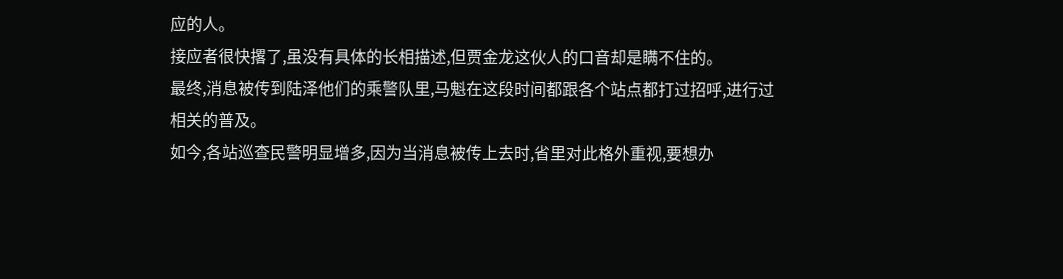应的人。
接应者很快撂了,虽没有具体的长相描述,但贾金龙这伙人的口音却是瞒不住的。
最终,消息被传到陆泽他们的乘警队里,马魁在这段时间都跟各个站点都打过招呼,进行过相关的普及。
如今,各站巡查民警明显增多,因为当消息被传上去时,省里对此格外重视,要想办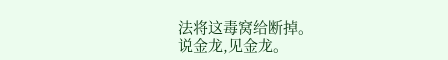法将这毒窝给断掉。
说金龙,见金龙。